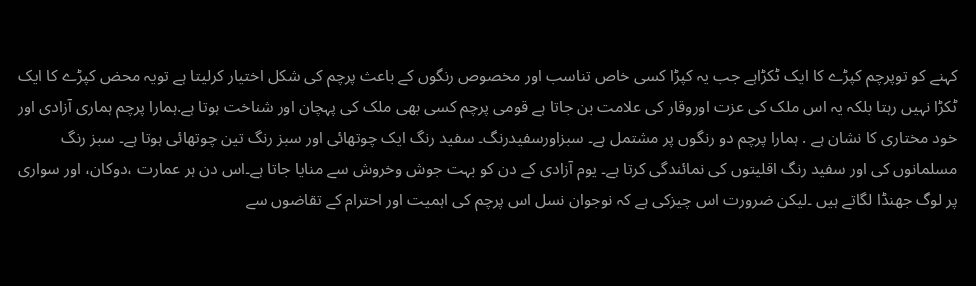کہنے کو توپرچم کپڑے کا ایک ٹکڑاہے جب یہ کپڑا کسی خاص تناسب اور مخصوص رنگوں کے باعث پرچم کی شکل اختیار کرلیتا ہے تویہ محض کپڑے کا ایک ٹکڑا نہیں رہتا بلکہ یہ اس ملک کی عزت اوروقار کی علامت بن جاتا ہے قومی پرچم کسی بھی ملک کی پہچان اور شناخت ہوتا ہے.ہمارا پرچم ہماری آزادی اور خود مختاری کا نشان ہے . ہمارا پرچم دو رنگوں پر مشتمل ہے۔ سبزاورسفیدرنگ۔ سفید رنگ ایک چوتھائی اور سبز رنگ تین چوتھائی ہوتا ہے۔ سبز رنگ مسلمانوں کی اور سفید رنگ اقلیتوں کی نمائندگی کرتا ہے۔ یوم آزادی کے دن کو بہت جوش وخروش سے منایا جاتا ہے۔اس دن ہر عمارت ،دوکان، اور سواری پر لوگ جھنڈا لگاتے ہیں ۔لیکن ضرورت اس چیزکی ہے کہ نوجوان نسل اس پرچم کی اہمیت اور احترام کے تقاضوں سے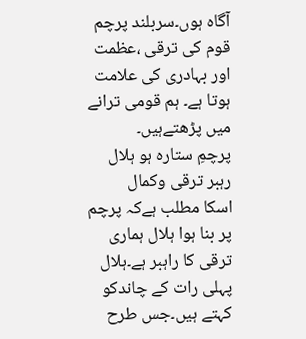آگاہ ہوں۔سربلند پرچم قوم کی ترقی ،عظمت اور بہادری کی علامت ہوتا ہے۔ ہم قومی ترانے میں پڑھتےہیں۔
پرچمِ ستارہ ہو ہلال
رہبر ترقی وکمال
اسکا مطلب ہےکہ پرچم پر بنا ہوا ہلال ہماری ترقی کا راہبر ہے۔ہلال پہلی رات کے چاندکو کہتے ہیں۔جس طرح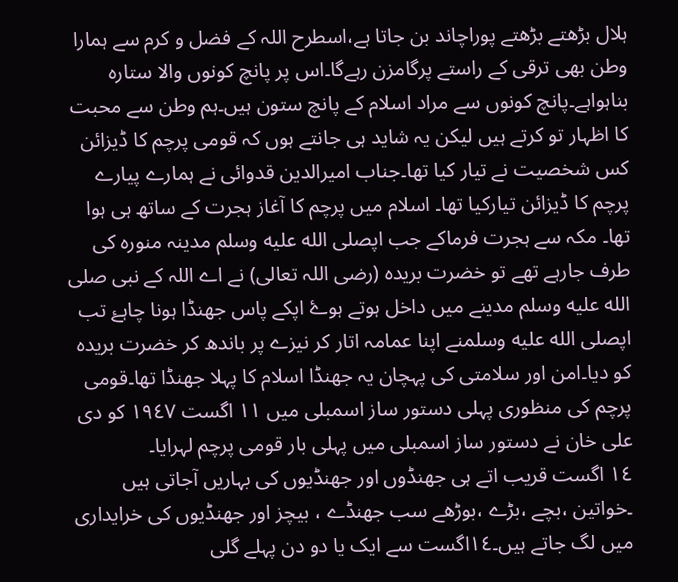ہلال بڑھتے بڑھتے پوراچاند بن جاتا ہے،اسطرح اللہ کے فضل و کرم سے ہمارا وطن بھی ترقی کے راستے پرگامزن رہےگا۔اس پر پانچ کونوں والا ستارہ بناہواہے۔پانچ کونوں سے مراد اسلام کے پانچ ستون ہیں۔ہم وطن سے محبت کا اظہار تو کرتے ہیں لیکن یہ شاید ہی جانتے ہوں کہ قومی پرچم کا ڈیزائن کس شخصیت نے تیار کیا تھا۔جناب امیرالدین قدوائی نے ہمارے پیارے پرچم کا ڈیزائن تیارکیا تھا۔ اسلام میں پرچم کا آغاز ہجرت کے ساتھ ہی ہوا تھا۔ مکہ سے ہجرت فرماکے جب اپصلى الله عليه وسلم مدینہ منورہ کی طرف جارہے تھے تو خضرت بریدہ (رضی اللہ تعالی) نے اے اللہ کے نبی صلى الله عليه وسلم مدینے میں داخل ہوتے ہوۓ اپکے پاس جھنڈا ہونا چاہۓ تب اپصلى الله عليه وسلمنے اپنا عمامہ اتار کر نیزے پر باندھ کر خضرت بریدہ کو دیا۔امن اور سلامتی کی پہچان یہ جھنڈا اسلام کا پہلا جھنڈا تھا۔قومی پرچم کی منظوری پہلی دستور ساز اسمبلی میں ١١ اگست ١٩٤٧ کو دی علی خان نے دستور ساز اسمبلی میں پہلی بار قومی پرچم لہرایا۔
١٤ اگست قریب اتے ہی جھنڈوں اور جھنڈیوں کی بہاریں آجاتی ہیں ۔خواتین ،بچے ،بڑے ،بوڑھے سب جھنڈے ، بیچز اور جھنڈیوں کی خرایداری میں لگ جاتے ہیں۔١٤اگست سے ایک یا دو دن پہلے گلی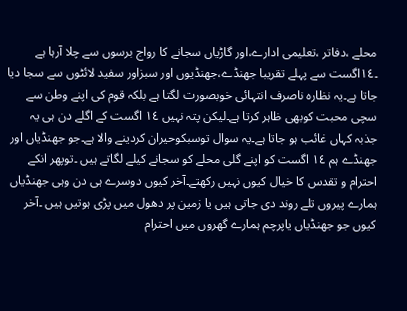محلے ،دفاتر ،تعلیمی ادارے،اور گاڑیاں سجانے کا رواج برسوں سے چلا آرہا ہے ۔١٤اگست سے پہلے تقریبا جھنڈے،جھنڈیوں اور سبزاور سفید لائٹوں سے سجا دیا جاتا ہے۔یہ نظارہ ناصرف انتہائی خوبصورت لگتا ہے بلکہ قوم کی اپنے وطن سے سچی محبت کوبھی ظاہر کرتا ہے۔لیکن پتہ نہیں ١٤ اگست کے اگلے دن ہی یہ جذبہ کہاں غائب ہو جاتا ہے۔یہ سوال توسبکوحیران کردینے والا ہے۔جو جھنڈیاں اور جھنڈے ہم ١٤ اگست کو اپنے گلی محلے کو سجانے کیلے لگاتے ہیں ۔توپھر انکے احترام و تقدس کا خیال کیوں نہیں رکھتے۔آخر کیوں دوسرے ہی دن وہی جھنڈیاں ہمارے پیروں تلے روند دی جاتی ہیں یا زمین پر دھول میں پڑی ہوتیں ہیں ۔آخر کیوں جو جھنڈیاں یاپرچم ہمارے گھروں میں احترام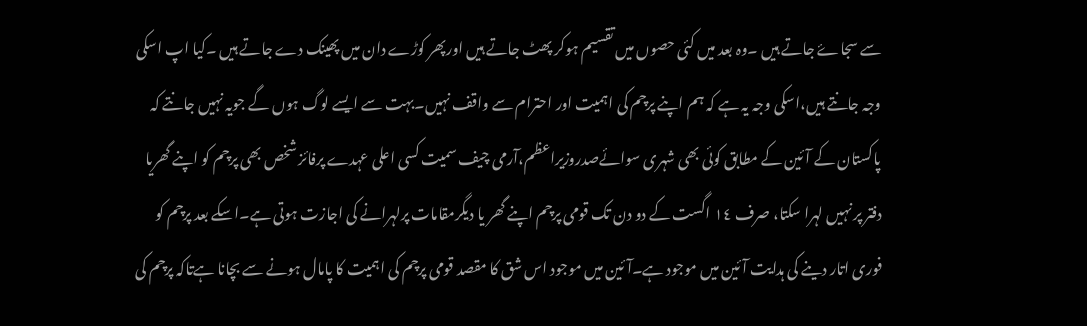سے سجاۓ جاتے ہیں ۔وہ بعد میں کئی حصوں میں تقسیم ہوکر پھٹ جاتے ہیں اورپھر کوڑے دان میں پھینک دے جاتے ہیں ۔کیا اپ اسکی وجہ جانتے ہیں،اسکی وجہ یہ ہے کہ ہم اپنے پرچم کی اہمیت اور احترام سے واقف نہیں۔بہت سے ایسے لوگ ہوں گے جویہ نہیں جانتے کہ پاکستان کے آئین کے مطابق کوئی بھی شہری سوائےصدروزیراعظم،آرمی چیف سمیت کسی اعلی عہدے پرفائز شخص بھی پرچم کو اپنے گھریا دفتر پر نہیں لہرا سکتا، صرف ١٤ اگست کے دو دن تک قومی پرچم اپنے گھر یا دیگرمقامات پرلہرانے کی اجازت ہوتی ہے۔اسکے بعد پرچم کو فوری اتار دینے کی ہدایت آئین میں موجود ہے۔آئین میں موجود اس شق کا مقصد قومی پرچم کی اہمیت کا پامال ہونے سے بچانا ہےتاکہ پرچم کی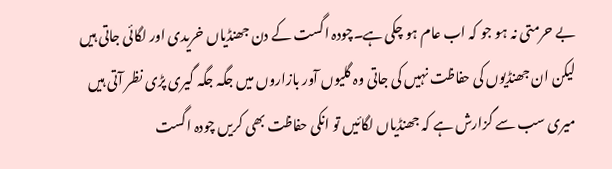بے حرمتی نہ ہو جو کہ اب عام ہو چکی ہے۔چودہ اگست کے دن جھنڈیاں خریدی اور لگائی جاتی ہیں لیکن ان جھنڈیوں کی حفاظت نہیں کی جاتی وہ گلیوں آور بازاروں میں جگہ جگہ گیری پڑی نظر آتی ہیں میری سب سے گزارش ہے کہ جھنڈیاں لگائیں تو انکی حفاظت بھی کریں چودہ اگست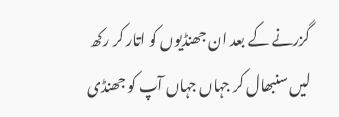گزرنے کے بعد ان جھنڈیوں کو اتار کر رکھ لیں سنبھال کر جہاں جہاں آپ کو جھنڈی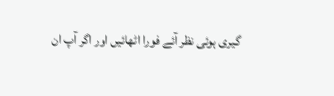گیری ہوئی نظر آئے فورا اٹھائیں اور اگر آپ ان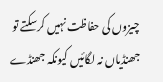چیزوں کی حفاظت نہیں کرسکتے تو جھنڈیاں نہ لگائیں کیونکہ جھنڈے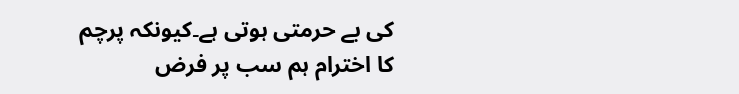کی بے حرمتی ہوتی ہے۔کیونکہ پرچم کا اخترام ہم سب پر فرض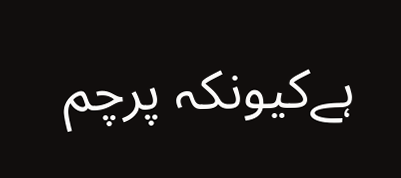ہےکیونکہ پرچم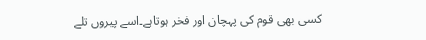کسی بھی قوم کی پہچان اور فخر ہوتاہے۔اسے پیروں تلے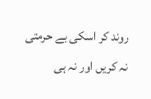روند کر اسکی بے حرمتی نہ کریں اور نہ ہی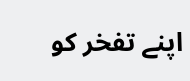اپنے تفخر کو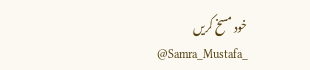خود مسخ کریں
@Samra_Mustafa_